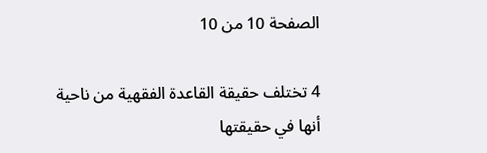الصفحة 10 من 10

4 تختلف حقيقة القاعدة الفقهية من ناحية أنها في حقيقتها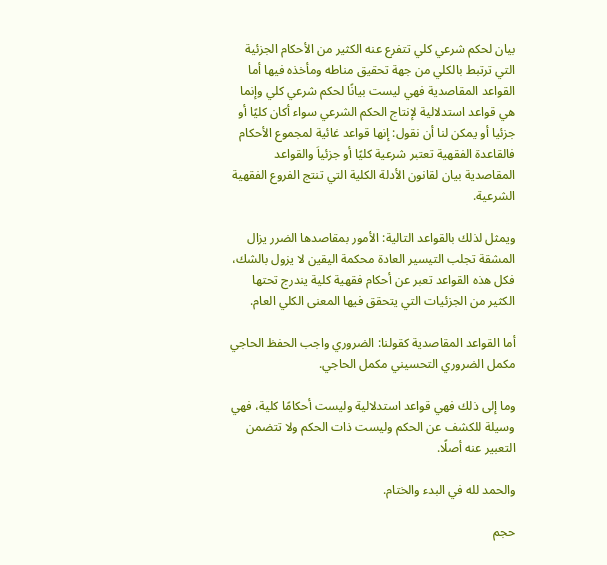بيان لحكم شرعي كلي تتفرع عنه الكثير من الأحكام الجزئية التي ترتبط بالكلي من جهة تحقيق مناطه ومأخذه فيها أما القواعد المقاصدية فهي ليست بيانًا لحكم شرعي كلي وإنما هي قواعد استدلالية لإنتاج الحكم الشرعي سواء أكان كليًا أو جزئيا أو يمكن لنا أن نقول: إنها قواعد غائية لمجموع الأحكام فالقاعدة الفقهية تعتبر شرعية كليًا أو جزئياَ والقواعد المقاصدية بيان لقانون الأدلة الكلية التي تنتج الفروع الفقهية الشرعية.

ويمثل لذلك بالقواعد التالية: الأمور بمقاصدها الضرر يزال المشقة تجلب التيسير العادة محكمة اليقين لا يزول بالشك، فكل هذه القواعد تعبر عن أحكام فقهية كلية يندرج تحتها الكثير من الجزئيات التي يتحقق فيها المعنى الكلي العام.

أما القواعد المقاصدية كقولنا: الضروري واجب الحفظ الحاجي مكمل الضروري التحسيني مكمل الحاجي.

وما إلى ذلك فهي قواعد استدلالية وليست أحكامًا كلية، فهي وسيلة للكشف عن الحكم وليست ذات الحكم ولا تتضمن التعبير عنه أصلًا.

والحمد لله في البدء والختام.

حجم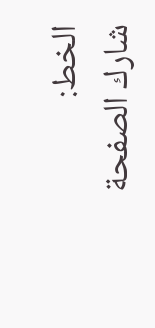الخط:
شارك الصفحة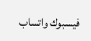فيسبوك واتساب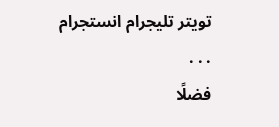تويتر تليجرام انستجرام
. . .
فضلًا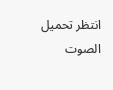انتظر تحميل الصوت